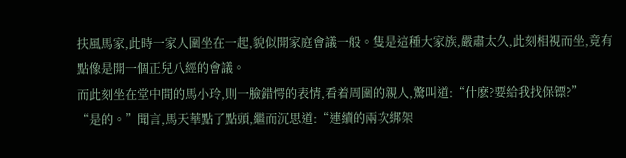扶風馬家,此時一家人圍坐在一起,貌似開家庭會議一般。隻是這種大家族,嚴肅太久,此刻相視而坐,竟有點像是開一個正兒八經的會議。
而此刻坐在堂中間的馬小玲,則一臉錯愕的表情,看着周圍的親人,驚叫道:“什麽?要給我找保镖?”
“是的。”聞言,馬天華點了點頭,繼而沉思道:“連續的兩次綁架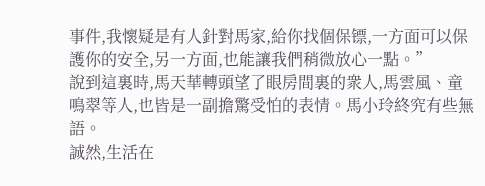事件,我懷疑是有人針對馬家,給你找個保镖,一方面可以保護你的安全,另一方面,也能讓我們稍微放心一點。”
說到這裏時,馬天華轉頭望了眼房間裏的衆人,馬雲風、童鳴翠等人,也皆是一副擔驚受怕的表情。馬小玲終究有些無語。
誠然,生活在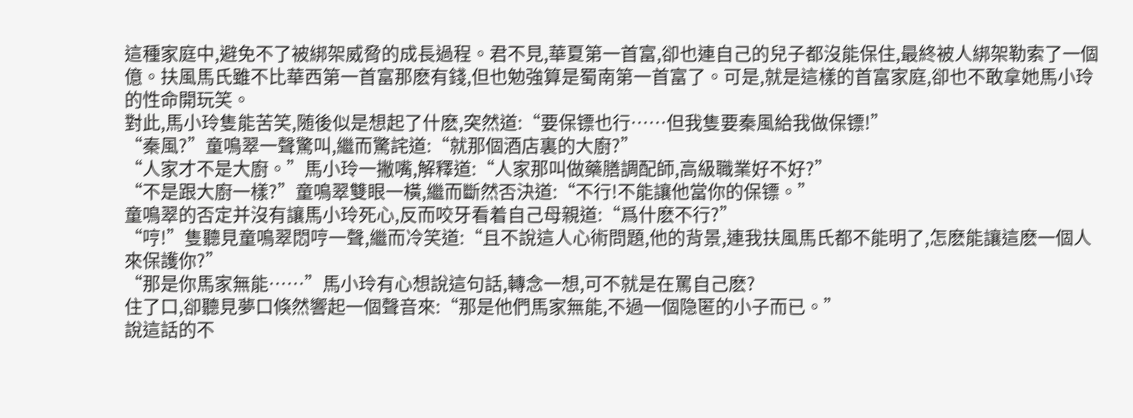這種家庭中,避免不了被綁架威脅的成長過程。君不見,華夏第一首富,卻也連自己的兒子都沒能保住,最終被人綁架勒索了一個億。扶風馬氏雖不比華西第一首富那麽有錢,但也勉強算是蜀南第一首富了。可是,就是這樣的首富家庭,卻也不敢拿她馬小玲的性命開玩笑。
對此,馬小玲隻能苦笑,随後似是想起了什麽,突然道:“要保镖也行……但我隻要秦風給我做保镖!”
“秦風?”童鳴翠一聲驚叫,繼而驚詫道:“就那個酒店裏的大廚?”
“人家才不是大廚。”馬小玲一撇嘴,解釋道:“人家那叫做藥膳調配師,高級職業好不好?”
“不是跟大廚一樣?”童鳴翠雙眼一橫,繼而斷然否決道:“不行!不能讓他當你的保镖。”
童鳴翠的否定并沒有讓馬小玲死心,反而咬牙看着自己母親道:“爲什麽不行?”
“哼!”隻聽見童鳴翠悶哼一聲,繼而冷笑道:“且不說這人心術問題,他的背景,連我扶風馬氏都不能明了,怎麽能讓這麽一個人來保護你?”
“那是你馬家無能……”馬小玲有心想說這句話,轉念一想,可不就是在罵自己麽?
住了口,卻聽見夢口倏然響起一個聲音來:“那是他們馬家無能,不過一個隐匿的小子而已。”
說這話的不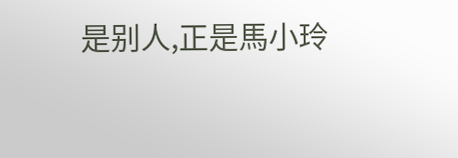是别人,正是馬小玲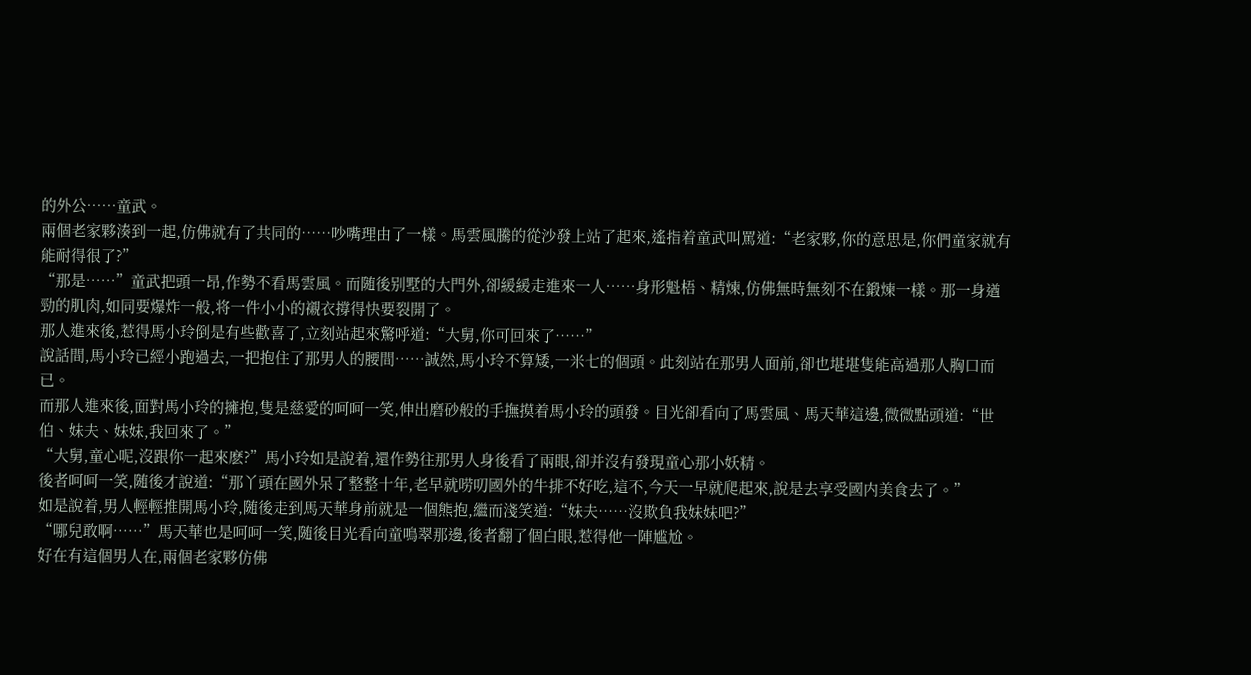的外公……童武。
兩個老家夥湊到一起,仿佛就有了共同的……吵嘴理由了一樣。馬雲風騰的從沙發上站了起來,遙指着童武叫罵道:“老家夥,你的意思是,你們童家就有能耐得很了?”
“那是……”童武把頭一昂,作勢不看馬雲風。而随後别墅的大門外,卻緩緩走進來一人……身形魁梧、精煉,仿佛無時無刻不在鍛煉一樣。那一身遒勁的肌肉,如同要爆炸一般,将一件小小的襯衣撐得快要裂開了。
那人進來後,惹得馬小玲倒是有些歡喜了,立刻站起來驚呼道:“大舅,你可回來了……”
說話間,馬小玲已經小跑過去,一把抱住了那男人的腰間……誠然,馬小玲不算矮,一米七的個頭。此刻站在那男人面前,卻也堪堪隻能高過那人胸口而已。
而那人進來後,面對馬小玲的擁抱,隻是慈愛的呵呵一笑,伸出磨砂般的手撫摸着馬小玲的頭發。目光卻看向了馬雲風、馬天華這邊,微微點頭道:“世伯、妹夫、妹妹,我回來了。”
“大舅,童心呢,沒跟你一起來麽?”馬小玲如是說着,還作勢往那男人身後看了兩眼,卻并沒有發現童心那小妖精。
後者呵呵一笑,随後才說道:“那丫頭在國外呆了整整十年,老早就唠叨國外的牛排不好吃,這不,今天一早就爬起來,說是去享受國内美食去了。”
如是說着,男人輕輕推開馬小玲,随後走到馬天華身前就是一個熊抱,繼而淺笑道:“妹夫……沒欺負我妹妹吧?”
“哪兒敢啊……”馬天華也是呵呵一笑,随後目光看向童鳴翠那邊,後者翻了個白眼,惹得他一陣尴尬。
好在有這個男人在,兩個老家夥仿佛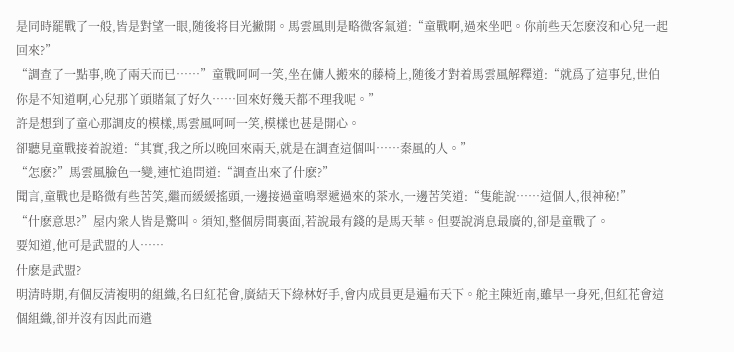是同時罷戰了一般,皆是對望一眼,随後将目光撇開。馬雲風則是略微客氣道:“童戰啊,過來坐吧。你前些天怎麽沒和心兒一起回來?”
“調查了一點事,晚了兩天而已……”童戰呵呵一笑,坐在傭人搬來的藤椅上,随後才對着馬雲風解釋道:“就爲了這事兒,世伯你是不知道啊,心兒那丫頭賭氣了好久……回來好幾天都不理我呢。”
許是想到了童心那調皮的模樣,馬雲風呵呵一笑,模樣也甚是開心。
卻聽見童戰接着說道:“其實,我之所以晚回來兩天,就是在調查這個叫……秦風的人。”
“怎麽?”馬雲風臉色一變,連忙追問道:“調查出來了什麽?”
聞言,童戰也是略微有些苦笑,繼而緩緩搖頭,一邊接過童鳴翠遞過來的茶水,一邊苦笑道:“隻能說……這個人,很神秘!”
“什麽意思?”屋内衆人皆是驚叫。須知,整個房間裏面,若說最有錢的是馬天華。但要說消息最廣的,卻是童戰了。
要知道,他可是武盟的人……
什麽是武盟?
明清時期,有個反清複明的組織,名曰紅花會,廣結天下綠林好手,會内成員更是遍布天下。舵主陳近南,雖早一身死,但紅花會這個組織,卻并沒有因此而遣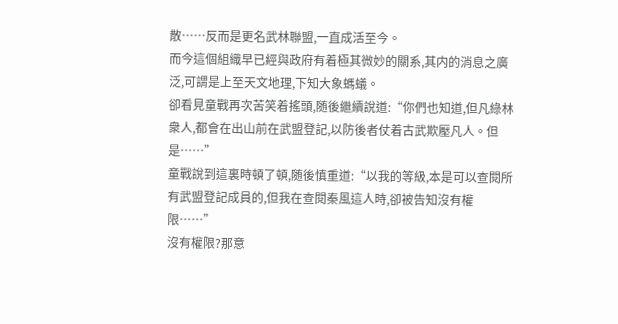散……反而是更名武林聯盟,一直成活至今。
而今這個組織早已經與政府有着極其微妙的關系,其内的消息之廣泛,可謂是上至天文地理,下知大象螞蟻。
卻看見童戰再次苦笑着搖頭,随後繼續說道:“你們也知道,但凡綠林衆人,都會在出山前在武盟登記,以防後者仗着古武欺壓凡人。但是……”
童戰說到這裏時頓了頓,随後慎重道:“以我的等級,本是可以查閱所有武盟登記成員的,但我在查閱秦風這人時,卻被告知沒有權限……”
沒有權限?那意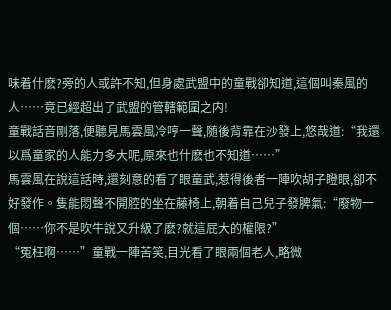味着什麽?旁的人或許不知,但身處武盟中的童戰卻知道,這個叫秦風的人……竟已經超出了武盟的管轄範圍之内!
童戰話音剛落,便聽見馬雲風冷哼一聲,随後背靠在沙發上,悠哉道:“我還以爲童家的人能力多大呢,原來也什麽也不知道……”
馬雲風在說這話時,還刻意的看了眼童武,惹得後者一陣吹胡子瞪眼,卻不好發作。隻能悶聲不開腔的坐在藤椅上,朝着自己兒子發脾氣:“廢物一個……你不是吹牛說又升級了麽?就這屁大的權限?”
“冤枉啊……”童戰一陣苦笑,目光看了眼兩個老人,略微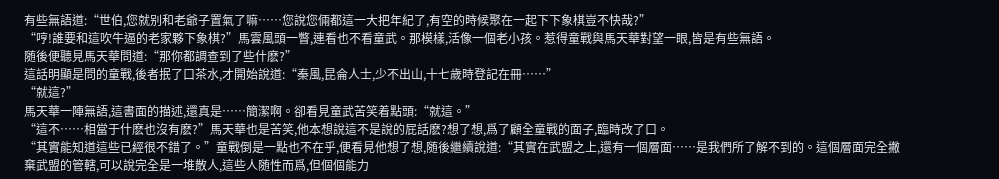有些無語道:“世伯,您就别和老爺子置氣了嘛……您說您倆都這一大把年紀了,有空的時候聚在一起下下象棋豈不快哉?”
“哼!誰要和這吹牛逼的老家夥下象棋?”馬雲風頭一瞥,連看也不看童武。那模樣,活像一個老小孩。惹得童戰與馬天華對望一眼,皆是有些無語。
随後便聽見馬天華問道:“那你都調查到了些什麽?”
這話明顯是問的童戰,後者抿了口茶水,才開始說道:“秦風,昆侖人士,少不出山,十七歲時登記在冊……”
“就這?”
馬天華一陣無語,這書面的描述,還真是……簡潔啊。卻看見童武苦笑着點頭:“就這。”
“這不……相當于什麽也沒有麽?”馬天華也是苦笑,他本想說這不是說的屁話麽?想了想,爲了顧全童戰的面子,臨時改了口。
“其實能知道這些已經很不錯了。”童戰倒是一點也不在乎,便看見他想了想,随後繼續說道:“其實在武盟之上,還有一個層面……是我們所了解不到的。這個層面完全撇棄武盟的管轄,可以說完全是一堆散人,這些人随性而爲,但個個能力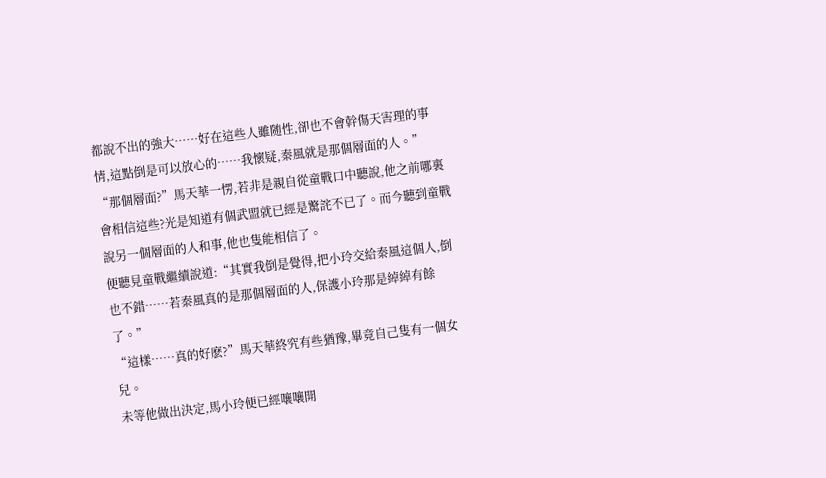都說不出的強大……好在這些人雖随性,卻也不會幹傷天害理的事情,這點倒是可以放心的……我懷疑,秦風就是那個層面的人。”
“那個層面?”馬天華一愣,若非是親自從童戰口中聽說,他之前哪裏會相信這些?光是知道有個武盟就已經是驚詫不已了。而今聽到童戰說另一個層面的人和事,他也隻能相信了。
便聽見童戰繼續說道:“其實我倒是覺得,把小玲交給秦風這個人,倒也不錯……若秦風真的是那個層面的人,保護小玲那是綽綽有餘了。”
“這樣……真的好麽?”馬天華終究有些猶豫,畢竟自己隻有一個女兒。
未等他做出決定,馬小玲便已經嚷嚷開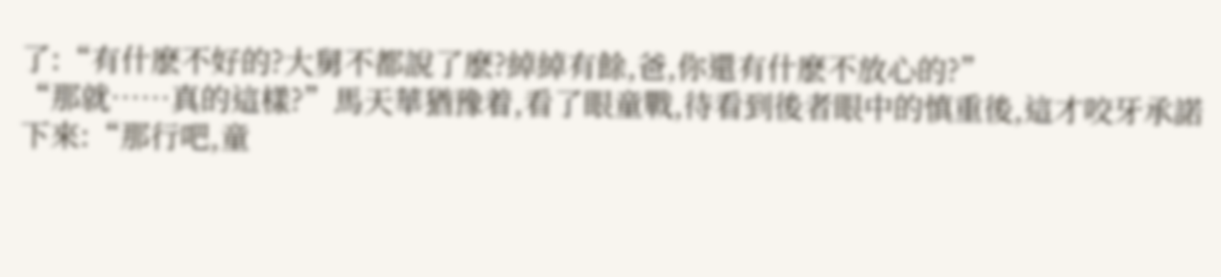了:“有什麽不好的?大舅不都說了麽?綽綽有餘,爸,你還有什麽不放心的?”
“那就……真的這樣?”馬天華猶豫着,看了眼童戰,待看到後者眼中的慎重後,這才咬牙承諾下來:“那行吧,童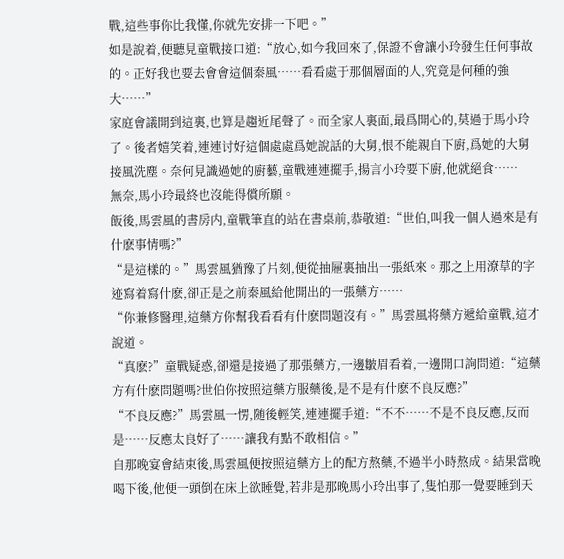戰,這些事你比我懂,你就先安排一下吧。”
如是說着,便聽見童戰接口道:“放心,如今我回來了,保證不會讓小玲發生任何事故的。正好我也要去會會這個秦風……看看處于那個層面的人,究竟是何種的強大……”
家庭會議開到這裏,也算是趨近尾聲了。而全家人裏面,最爲開心的,莫過于馬小玲了。後者嬉笑着,連連讨好這個處處爲她說話的大舅,恨不能親自下廚,爲她的大舅接風洗塵。奈何見識過她的廚藝,童戰連連擺手,揚言小玲要下廚,他就絕食……
無奈,馬小玲最終也沒能得償所願。
飯後,馬雲風的書房内,童戰筆直的站在書桌前,恭敬道:“世伯,叫我一個人過來是有什麽事情嗎?”
“是這樣的。”馬雲風猶豫了片刻,便從抽屜裏抽出一張紙來。那之上用潦草的字迹寫着寫什麽,卻正是之前秦風給他開出的一張藥方……
“你兼修醫理,這藥方你幫我看看有什麽問題沒有。”馬雲風将藥方遞給童戰,這才說道。
“真麽?”童戰疑惑,卻還是接過了那張藥方,一邊皺眉看着,一邊開口詢問道:“這藥方有什麽問題嗎?世伯你按照這藥方服藥後,是不是有什麽不良反應?”
“不良反應?”馬雲風一愣,随後輕笑,連連擺手道:“不不……不是不良反應,反而是……反應太良好了……讓我有點不敢相信。”
自那晚宴會結束後,馬雲風便按照這藥方上的配方熬藥,不過半小時熬成。結果當晚喝下後,他便一頭倒在床上欲睡覺,若非是那晚馬小玲出事了,隻怕那一覺要睡到天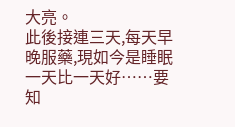大亮。
此後接連三天,每天早晚服藥,現如今是睡眠一天比一天好……要知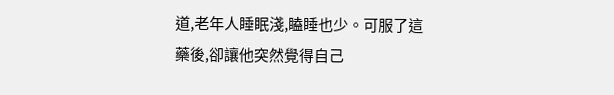道,老年人睡眠淺,瞌睡也少。可服了這藥後,卻讓他突然覺得自己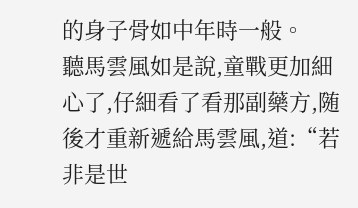的身子骨如中年時一般。
聽馬雲風如是說,童戰更加細心了,仔細看了看那副藥方,随後才重新遞給馬雲風,道:“若非是世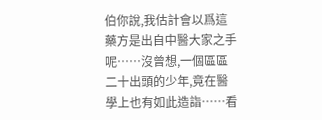伯你說,我估計會以爲這藥方是出自中醫大家之手呢……沒曾想,一個區區二十出頭的少年,竟在醫學上也有如此造詣……看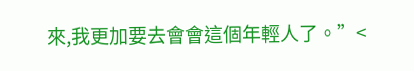來,我更加要去會會這個年輕人了。”<